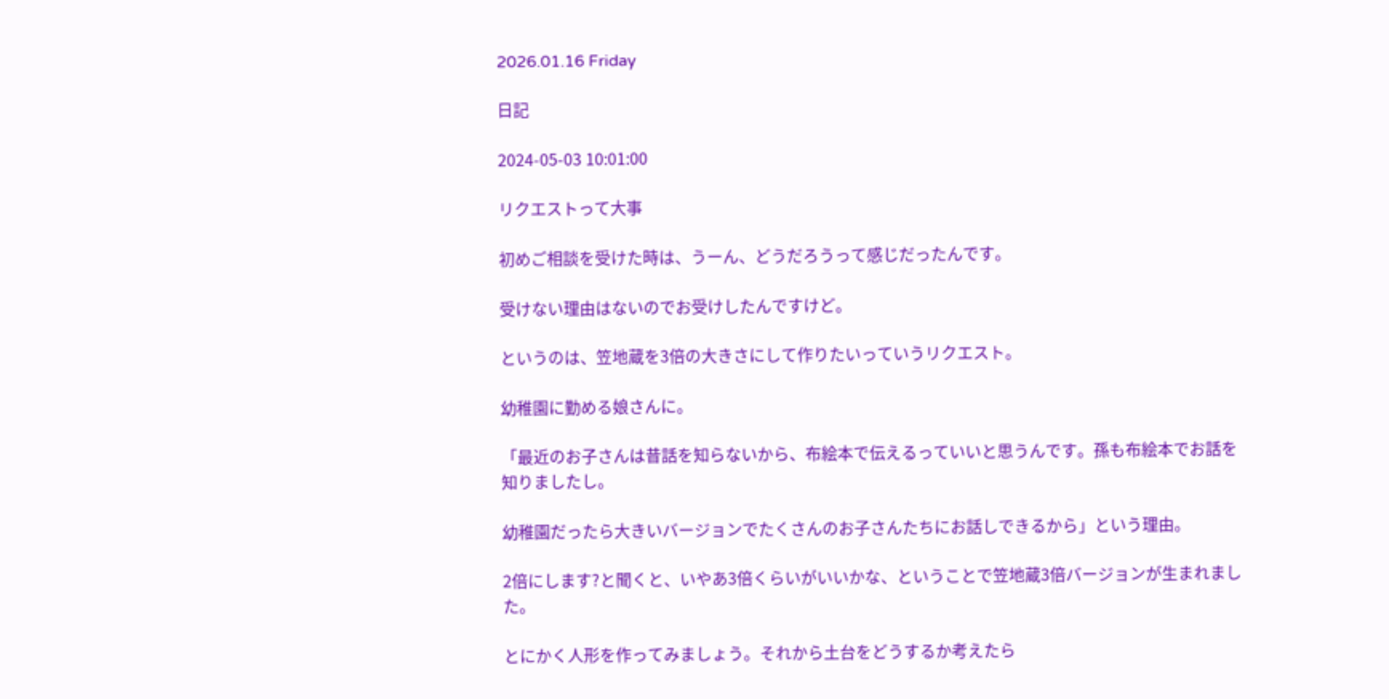2026.01.16 Friday

日記

2024-05-03 10:01:00

リクエストって大事

初めご相談を受けた時は、うーん、どうだろうって感じだったんです。

受けない理由はないのでお受けしたんですけど。

というのは、笠地蔵を3倍の大きさにして作りたいっていうリクエスト。

幼稚園に勤める娘さんに。

「最近のお子さんは昔話を知らないから、布絵本で伝えるっていいと思うんです。孫も布絵本でお話を知りましたし。

幼稚園だったら大きいバージョンでたくさんのお子さんたちにお話しできるから」という理由。

2倍にします?と聞くと、いやあ3倍くらいがいいかな、ということで笠地蔵3倍バージョンが生まれました。

とにかく人形を作ってみましょう。それから土台をどうするか考えたら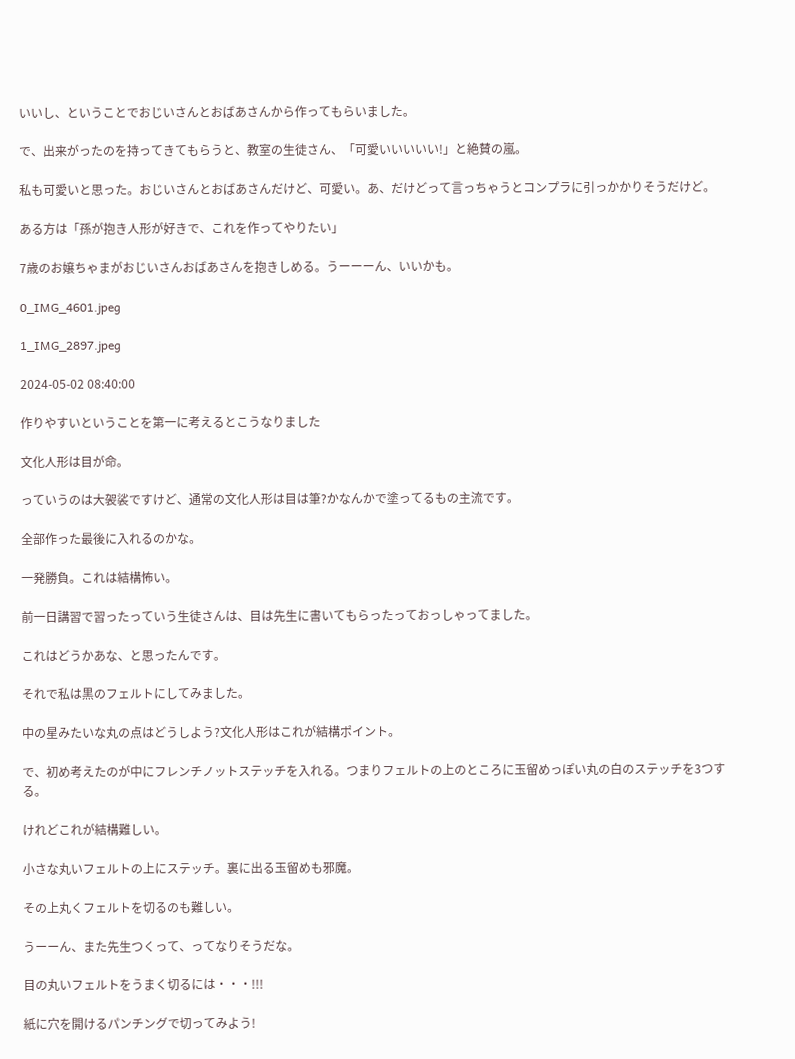いいし、ということでおじいさんとおばあさんから作ってもらいました。

で、出来がったのを持ってきてもらうと、教室の生徒さん、「可愛いいいいい!」と絶賛の嵐。

私も可愛いと思った。おじいさんとおばあさんだけど、可愛い。あ、だけどって言っちゃうとコンプラに引っかかりそうだけど。

ある方は「孫が抱き人形が好きで、これを作ってやりたい」

7歳のお嬢ちゃまがおじいさんおばあさんを抱きしめる。うーーーん、いいかも。

0_IMG_4601.jpeg

1_IMG_2897.jpeg

2024-05-02 08:40:00

作りやすいということを第一に考えるとこうなりました

文化人形は目が命。

っていうのは大袈裟ですけど、通常の文化人形は目は筆?かなんかで塗ってるもの主流です。

全部作った最後に入れるのかな。

一発勝負。これは結構怖い。

前一日講習で習ったっていう生徒さんは、目は先生に書いてもらったっておっしゃってました。

これはどうかあな、と思ったんです。

それで私は黒のフェルトにしてみました。

中の星みたいな丸の点はどうしよう?文化人形はこれが結構ポイント。

で、初め考えたのが中にフレンチノットステッチを入れる。つまりフェルトの上のところに玉留めっぽい丸の白のステッチを3つする。

けれどこれが結構難しい。

小さな丸いフェルトの上にステッチ。裏に出る玉留めも邪魔。

その上丸くフェルトを切るのも難しい。

うーーん、また先生つくって、ってなりそうだな。

目の丸いフェルトをうまく切るには・・・!!!

紙に穴を開けるパンチングで切ってみよう!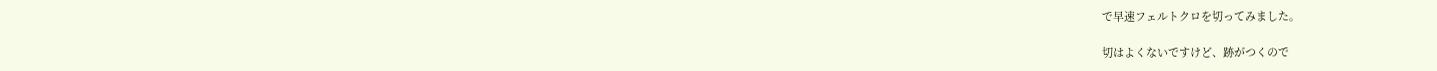で早速フェルトクロを切ってみました。

切はよくないですけど、跡がつくので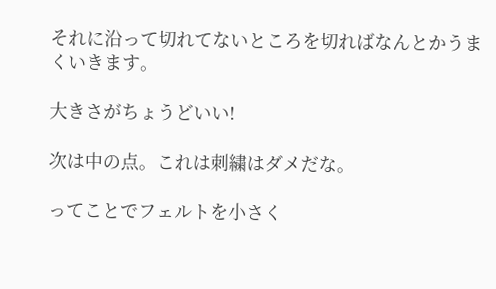それに沿って切れてないところを切ればなんとかうまくいきます。

大きさがちょうどいい!

次は中の点。これは刺繍はダメだな。

ってことでフェルトを小さく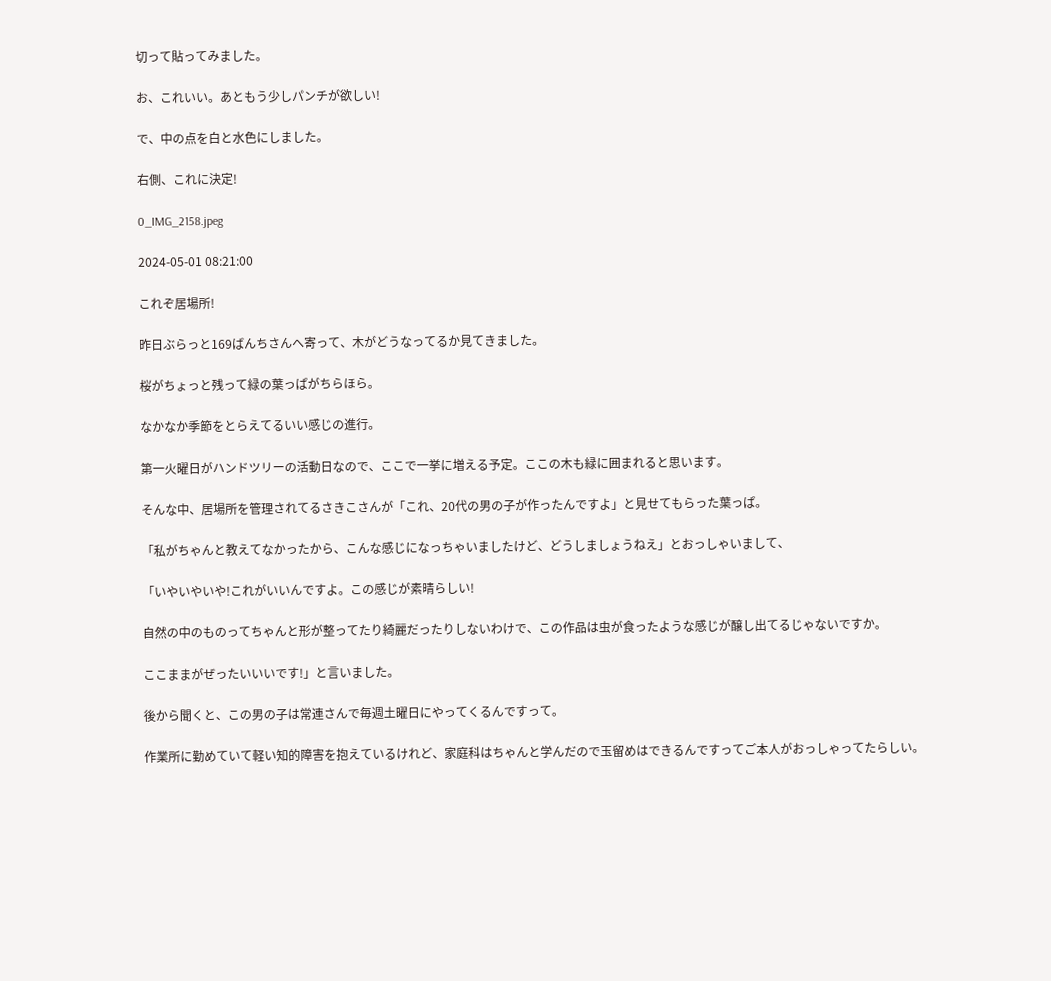切って貼ってみました。

お、これいい。あともう少しパンチが欲しい!

で、中の点を白と水色にしました。

右側、これに決定!

0_IMG_2158.jpeg

2024-05-01 08:21:00

これぞ居場所!

昨日ぶらっと169ばんちさんへ寄って、木がどうなってるか見てきました。

桜がちょっと残って緑の葉っぱがちらほら。

なかなか季節をとらえてるいい感じの進行。

第一火曜日がハンドツリーの活動日なので、ここで一挙に増える予定。ここの木も緑に囲まれると思います。

そんな中、居場所を管理されてるさきこさんが「これ、20代の男の子が作ったんですよ」と見せてもらった葉っぱ。

「私がちゃんと教えてなかったから、こんな感じになっちゃいましたけど、どうしましょうねえ」とおっしゃいまして、

「いやいやいや!これがいいんですよ。この感じが素晴らしい!

自然の中のものってちゃんと形が整ってたり綺麗だったりしないわけで、この作品は虫が食ったような感じが醸し出てるじゃないですか。

ここままがぜったいいいです!」と言いました。

後から聞くと、この男の子は常連さんで毎週土曜日にやってくるんですって。

作業所に勤めていて軽い知的障害を抱えているけれど、家庭科はちゃんと学んだので玉留めはできるんですってご本人がおっしゃってたらしい。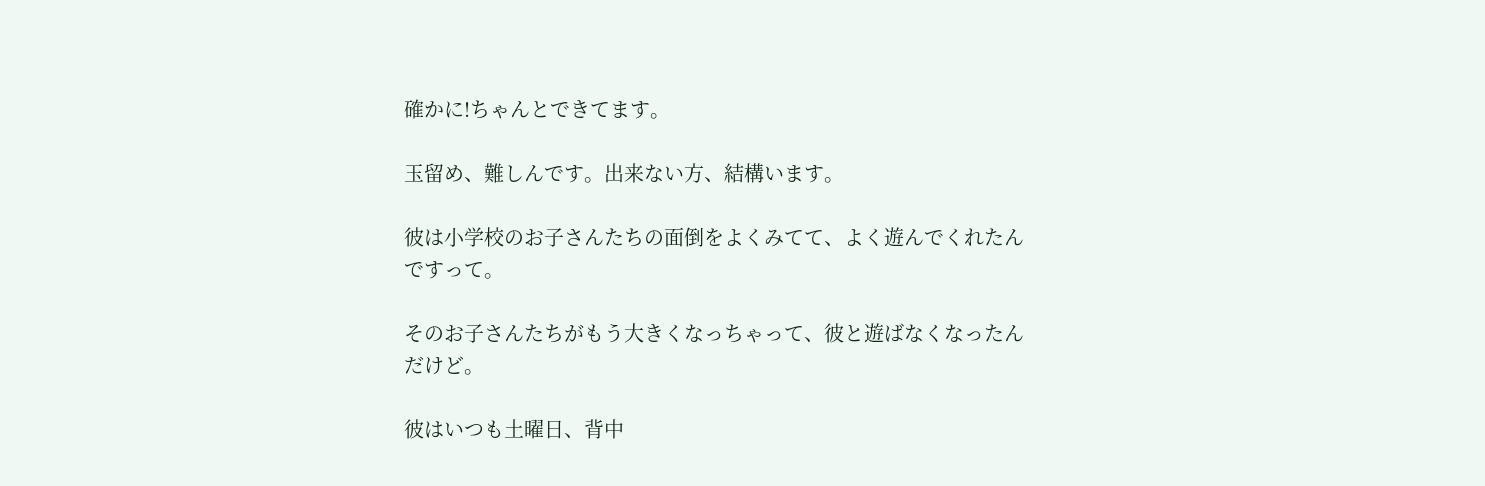確かに!ちゃんとできてます。

玉留め、難しんです。出来ない方、結構います。

彼は小学校のお子さんたちの面倒をよくみてて、よく遊んでくれたんですって。

そのお子さんたちがもう大きくなっちゃって、彼と遊ばなくなったんだけど。

彼はいつも土曜日、背中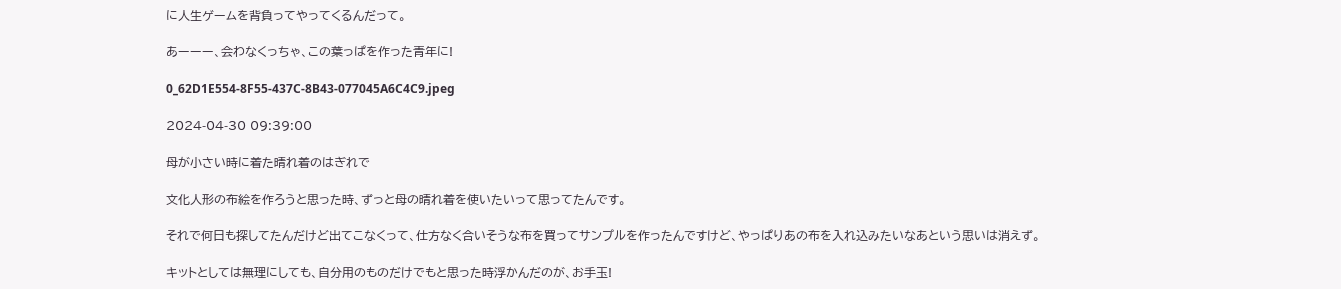に人生ゲームを背負ってやってくるんだって。

あーーー、会わなくっちゃ、この葉っぱを作った青年に!

0_62D1E554-8F55-437C-8B43-077045A6C4C9.jpeg

2024-04-30 09:39:00

母が小さい時に着た晴れ着のはぎれで

文化人形の布絵を作ろうと思った時、ずっと母の晴れ着を使いたいって思ってたんです。

それで何日も探してたんだけど出てこなくって、仕方なく合いそうな布を買ってサンプルを作ったんですけど、やっぱりあの布を入れ込みたいなあという思いは消えず。

キットとしては無理にしても、自分用のものだけでもと思った時浮かんだのが、お手玉!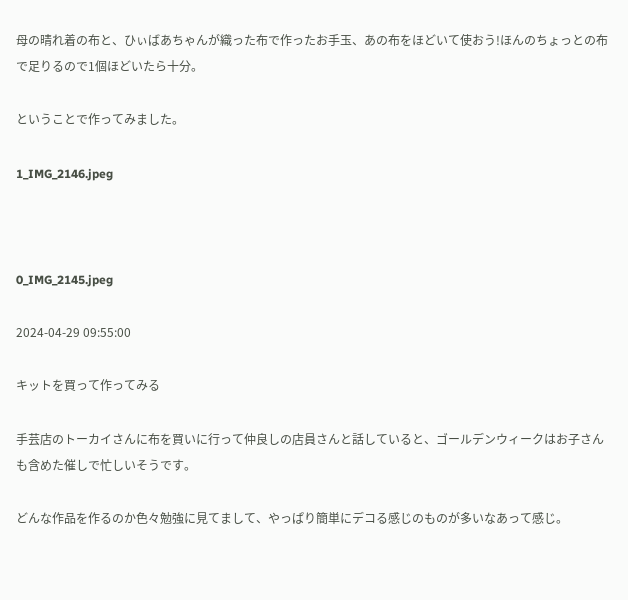母の晴れ着の布と、ひぃばあちゃんが織った布で作ったお手玉、あの布をほどいて使おう!ほんのちょっとの布で足りるので1個ほどいたら十分。

ということで作ってみました。

1_IMG_2146.jpeg



0_IMG_2145.jpeg

2024-04-29 09:55:00

キットを買って作ってみる

手芸店のトーカイさんに布を買いに行って仲良しの店員さんと話していると、ゴールデンウィークはお子さんも含めた催しで忙しいそうです。

どんな作品を作るのか色々勉強に見てまして、やっぱり簡単にデコる感じのものが多いなあって感じ。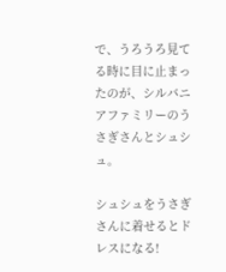で、うろうろ見てる時に目に止まったのが、シルバニアファミリーのうさぎさんとシュシュ。

シュシュをうさぎさんに着せるとドレスになる!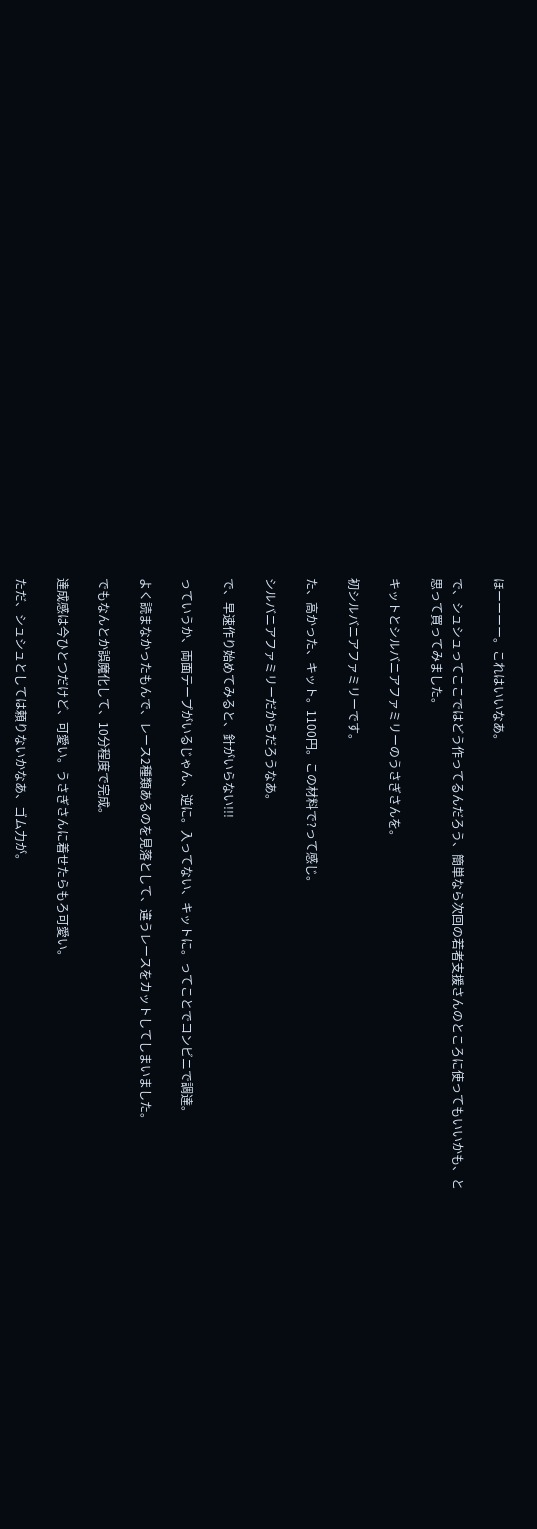ほーーーー。これはいいなあ。

で、シュシュってここではどう作ってるんだろう、簡単なら次回の若者支援さんのところに使ってもいいかも、と思って買ってみました。

キットとシルバニアファミリーのうさぎさんを。

初シルバニアファミリーです。

た、高かった、キット。1100円。この材料で?って感じ。

シルバニアファミリーだからだろうなあ。

で、早速作り始めてみると、針がいらない!!!

っていうか、両面テープがいるじゃん、逆に。入ってない、キットに。ってことでコンビニで調達。

よく読まなかったもんで、レース2種類あるのを見落として、違うレースをカットしてしまいました。

でもなんとか誤魔化して、10分程度で完成。

達成感は今ひとつだけど、可愛い。うさぎさんに着せたらもろ可愛い。

ただ、シュシュとしては頼りないかなあ、ゴム力が。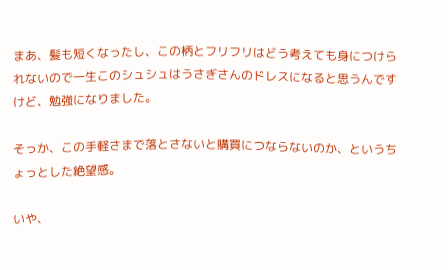まあ、髪も短くなったし、この柄とフリフリはどう考えても身につけられないので一生このシュシュはうさぎさんのドレスになると思うんですけど、勉強になりました。

そっか、この手軽さまで落とさないと購買につならないのか、というちょっとした絶望感。

いや、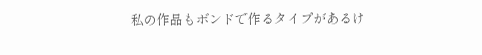私の作品もボンドで作るタイプがあるけ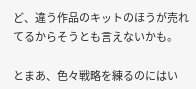ど、違う作品のキットのほうが売れてるからそうとも言えないかも。

とまあ、色々戦略を練るのにはい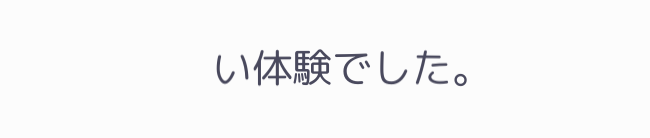い体験でした。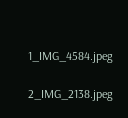1_IMG_4584.jpeg

2_IMG_2138.jpeg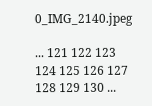0_IMG_2140.jpeg

... 121 122 123 124 125 126 127 128 129 130 ...